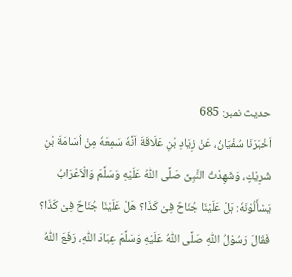حدیث نمبر: 685
اَخْبَرَنَا سُفْیَانُ، عَنْ زِیَادِ بْنِ عَلَاقَةَ اَنَّهٗ سَمِعَهٗ مِنْ اُسَامَةَ بْنِ شَرِیْكٍ، وَشَهِدْتُ النَّبِیَّ صَلَّی اللّٰهُ عَلَیْهِ وَسَلَّمَ وَالْاَعْرَابُ یَسْأَلُوْنَهٗ: ہَلْ عَلَیْنَا جُنَاحٌ فِیْ کَذَا؟ هَلْ عَلَیْنَا جُنَاحٌ فِیْ کَذَا؟ فَقَالَ رَسُوْلُ اللّٰهِ صَلَّی اللّٰهُ عَلَیْهِ وَسَلَّمَ عِبَادَ اللّٰهِ، رَفَعَ اللّٰهُ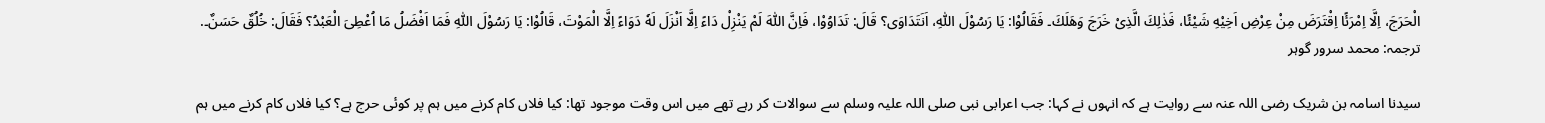الْحَرَجَ، اِلَّا اِمْرَئًا اِقْتَرَضَ مِنْ عِرْضِ اَخِیْهِ شَیْئًا، فَذٰلِكَ الَّذِیْ خَرَجَ وَهَلَكَ۔ فَقَالُوْا: یَا رَسُوْلَ اللّٰهِ، اَنَتَدَاوَی؟ قَالَ: تَدَاوُوْا، فَاِنَّ اللّٰهَ لَمْ یَنْزِلْ دَاءً اِلَّا اَنْزَلَ لَهٗ دَوَاءً اِلَّا الْمَوْتَ، قَالُوْا: یَا رَسُوْلَ اللّٰهِ فَمَا اَفْضَلُ مَا اُعْطِیَ الْعَبْدُ؟ فَقَالَ: خُلُقٌ حَسَنٌ۔.
ترجمہ: محمد سرور گوہر

سیدنا اسامہ بن شریک رضی اللہ عنہ سے روایت ہے کہ انہوں نے کہا: جب اعرابی نبی صلی اللہ علیہ وسلم سے سوالات کر رہے تھے میں اس وقت موجود تھا: کیا فلاں کام کرنے میں ہم پر کوئی حرج ہے؟ کیا فلاں کام کرنے میں ہم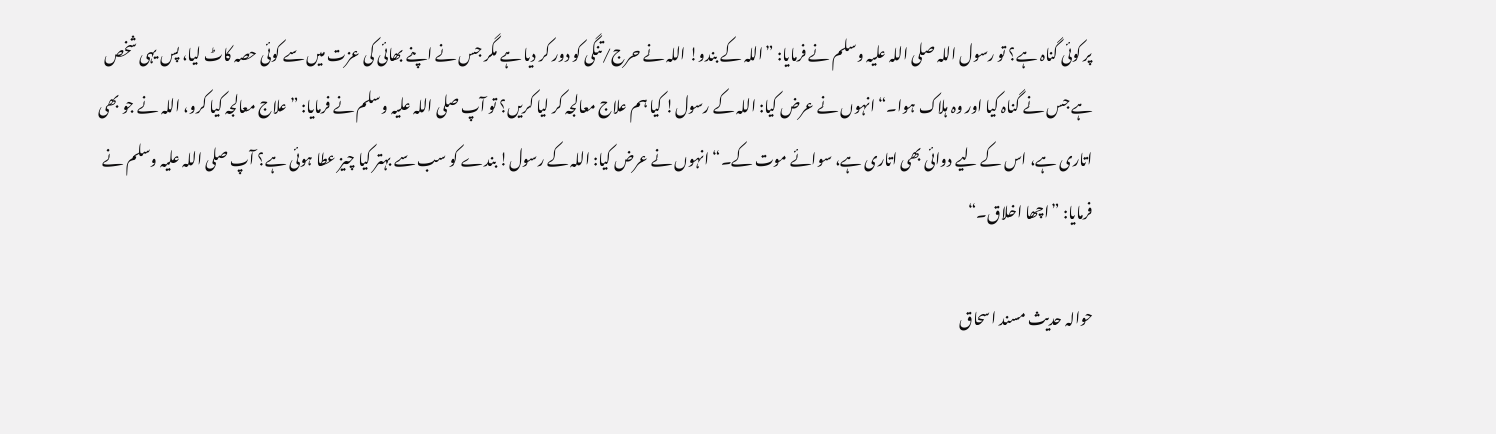پر کوئی گناہ ہے؟ تو رسول اللہ صلی اللہ علیہ وسلم نے فرمایا: ”اللہ کے بندو! اللہ نے حرج/تنگی کو دور کر دیا ہے مگر جس نے اپنے بھائی کی عزت میں سے کوئی حصہ کاٹ لیا، پس یہی شخص ہے جس نے گناہ کیا اور وہ ہلاک ہوا۔“ انہوں نے عرض کیا: اللہ کے رسول! کیا ہم علاج معالجہ کر لیا کریں؟ تو آپ صلی اللہ علیہ وسلم نے فرمایا: ”علاج معالجہ کیا کرو، اللہ نے جو بھی اتاری ہے، اس کے لیے دوائی بھی اتاری ہے، سوائے موت کے۔“ انہوں نے عرض کیا: اللہ کے رسول! بندے کو سب سے بہتر کیا چیز عطا ہوئی ہے؟ آپ صلی اللہ علیہ وسلم نے فرمایا: ”اچھا اخلاق۔“

حوالہ حدیث مسند اسحاق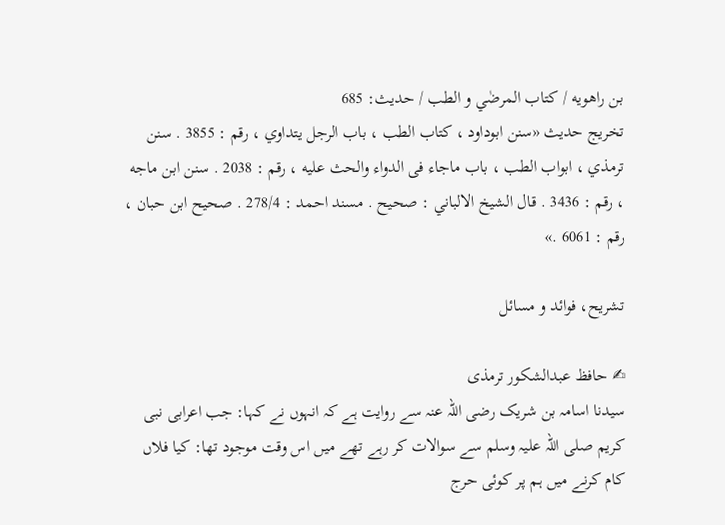بن راهويه / كتاب المرضٰي و الطب / حدیث: 685
تخریج حدیث «سنن ابوداود ، كتاب الطب ، باب الرجل يتداوي ، رقم : 3855 . سنن ترمذي ، ابواب الطب ، باب ماجاء فى الدواء والحث عليه ، رقم : 2038 . سنن ابن ماجه ، رقم : 3436 . قال الشيخ الالباني : صحيح . مسند احمد : 278/4 . صحيح ابن حبان ، رقم : 6061 .»

تشریح، فوائد و مسائل

✍ حافظ عبدالشکور ترمذی
سیدنا اسامہ بن شریک رضی اللہ عنہ سے روایت ہے کہ انہوں نے کہا: جب اعرابی نبی کریم صلی اللہ علیہ وسلم سے سوالات کر رہے تھے میں اس وقت موجود تھا: کیا فلاں کام کرنے میں ہم پر کوئی حرج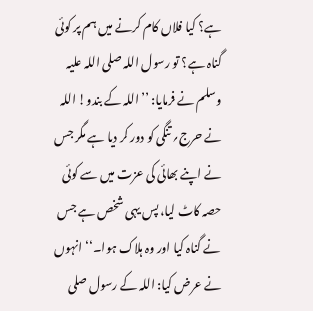ہے؟ کیا فلاں کام کرنے میں ہم پر کوئی گناہ ہے؟ تو رسول اللہ صلی اللہ علیہ وسلم نے فرمایا: ’’اللہ کے بندو! اللہ نے حرج؍ تنگی کو دور کر دیا ہے مگر جس نے اپنے بھائی کی عزت میں سے کوئی حصہ کاٹ لیا، پس یہی شخص ہے جس نے گناہ کیا اور وہ ہلاک ہوا۔‘‘ انہوں نے عرض کیا: اللہ کے رسول صلی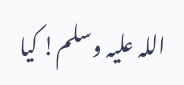اللہ علیہ وسلم! کیا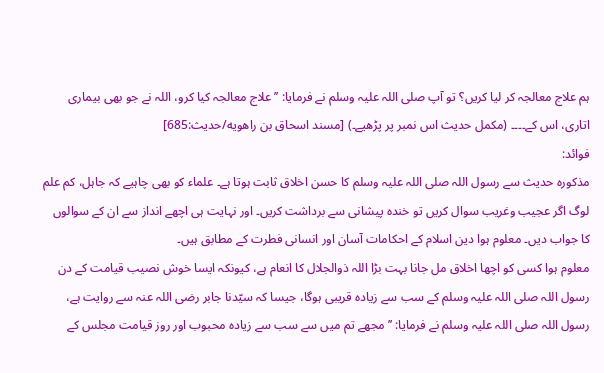ہم علاج معالجہ کر لیا کریں؟ تو آپ صلی اللہ علیہ وسلم نے فرمایا: ’’علاج معالجہ کیا کرو، اللہ نے جو بھی بیماری اتاری، اس کے۔۔۔۔ (مکمل حدیث اس نمبر پر پڑھیے۔) [مسند اسحاق بن راهويه/حدیث:685]
فوائد:
مذکورہ حدیث سے رسول اللہ صلی اللہ علیہ وسلم کا حسن اخلاق ثابت ہوتا ہے۔ علماء کو بھی چاہیے کہ جاہل، کم علم لوگ اگر عجیب وغریب سوال کریں تو خندہ پیشانی سے برداشت کریں۔ اور نہایت ہی اچھے انداز سے ان کے سوالوں کا جواب دیں۔ معلوم ہوا دین اسلام کے احکامات آسان اور انسانی فطرت کے مطابق ہیں۔
معلوم ہوا کسی کو اچھا اخلاق مل جانا بہت بڑا اللہ ذوالجلال کا انعام ہے، کیونکہ ایسا خوش نصیب قیامت کے دن رسول اللہ صلی اللہ علیہ وسلم کے سب سے زیادہ قریبی ہوگا، جیسا کہ سیّدنا جابر رضی اللہ عنہ سے روایت ہے، رسول اللہ صلی اللہ علیہ وسلم نے فرمایا: ’’مجھے تم میں سے سب سے زیادہ محبوب اور روز قیامت مجلس کے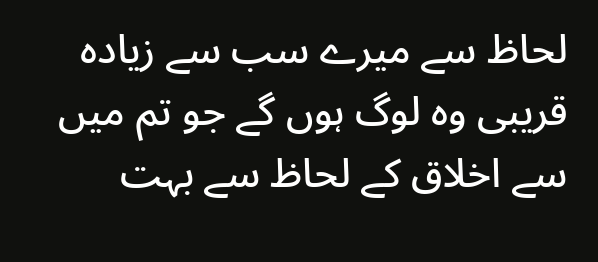لحاظ سے میرے سب سے زیادہ قریبی وہ لوگ ہوں گے جو تم میں سے اخلاق کے لحاظ سے بہت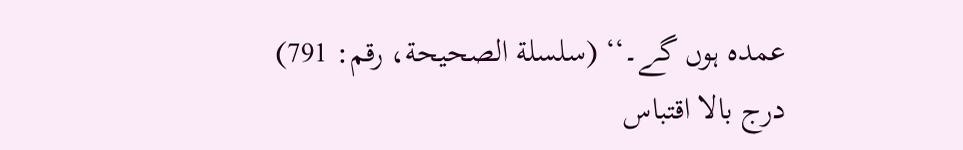عمدہ ہوں گے۔‘‘ (سلسلة الصحیحة، رقم: 791)
درج بالا اقتباس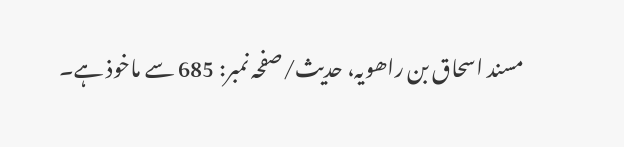مسند اسحاق بن راھویہ، حدیث/صفحہ نمبر: 685 سے ماخوذ ہے۔